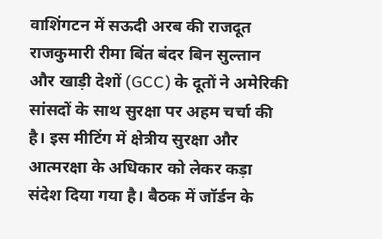वाशिंगटन में सऊदी अरब की राजदूत राजकुमारी रीमा बिंत बंदर बिन सुल्तान और खाड़ी देशों (GCC) के दूतों ने अमेरिकी सांसदों के साथ सुरक्षा पर अहम चर्चा की है। इस मीटिंग में क्षेत्रीय सुरक्षा और आत्मरक्षा के अधिकार को लेकर कड़ा संदेश दिया गया है। बैठक में जॉर्डन के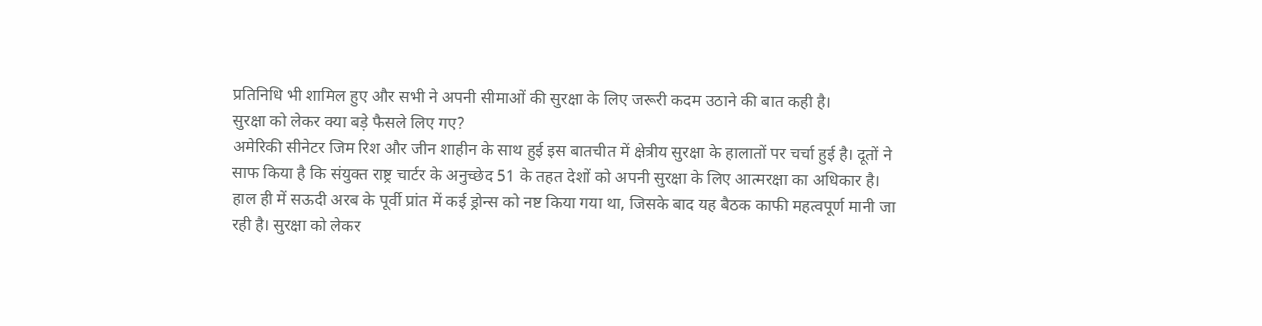प्रतिनिधि भी शामिल हुए और सभी ने अपनी सीमाओं की सुरक्षा के लिए जरूरी कदम उठाने की बात कही है।
सुरक्षा को लेकर क्या बड़े फैसले लिए गए?
अमेरिकी सीनेटर जिम रिश और जीन शाहीन के साथ हुई इस बातचीत में क्षेत्रीय सुरक्षा के हालातों पर चर्चा हुई है। दूतों ने साफ किया है कि संयुक्त राष्ट्र चार्टर के अनुच्छेद 51 के तहत देशों को अपनी सुरक्षा के लिए आत्मरक्षा का अधिकार है। हाल ही में सऊदी अरब के पूर्वी प्रांत में कई ड्रोन्स को नष्ट किया गया था, जिसके बाद यह बैठक काफी महत्वपूर्ण मानी जा रही है। सुरक्षा को लेकर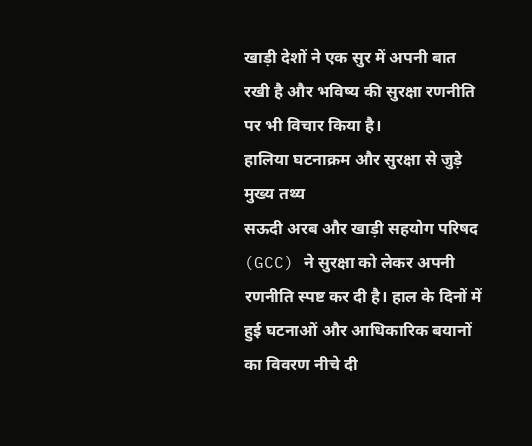खाड़ी देशों ने एक सुर में अपनी बात रखी है और भविष्य की सुरक्षा रणनीति पर भी विचार किया है।
हालिया घटनाक्रम और सुरक्षा से जुड़े मुख्य तथ्य
सऊदी अरब और खाड़ी सहयोग परिषद (GCC) ने सुरक्षा को लेकर अपनी रणनीति स्पष्ट कर दी है। हाल के दिनों में हुई घटनाओं और आधिकारिक बयानों का विवरण नीचे दी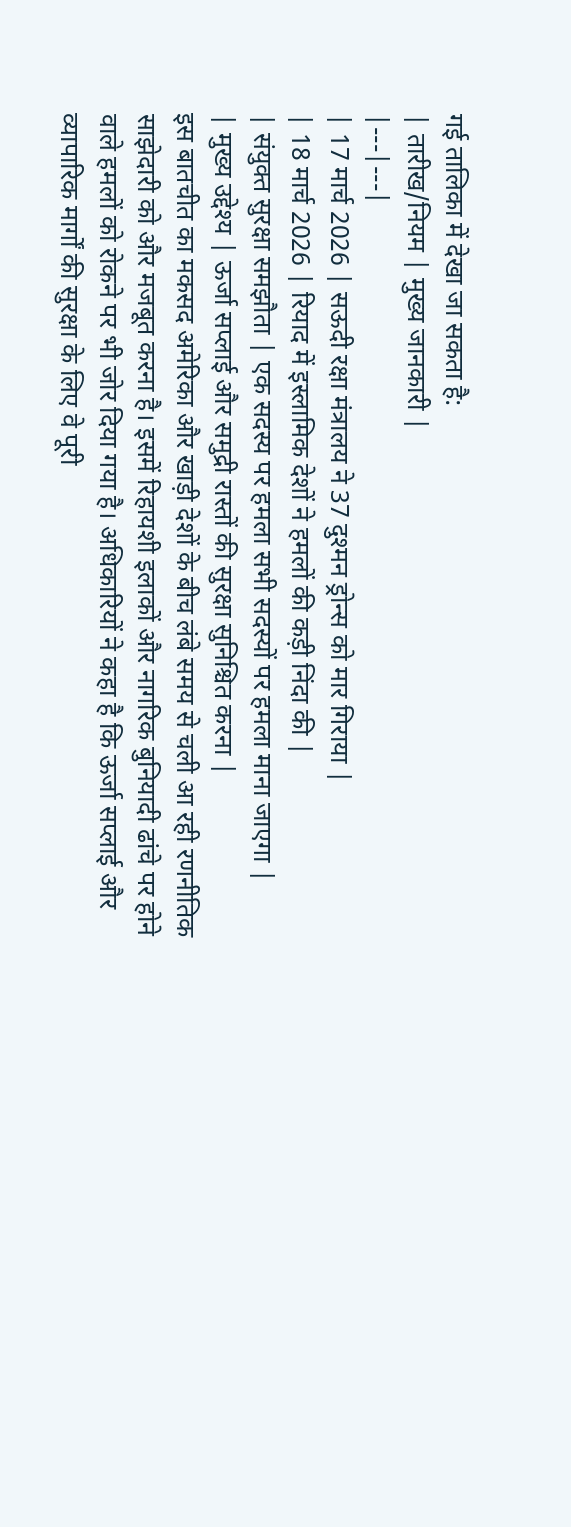गई तालिका में देखा जा सकता है:
| तारीख/नियम | मुख्य जानकारी |
|---|---|
| 17 मार्च 2026 | सऊदी रक्षा मंत्रालय ने 37 दुश्मन ड्रोन्स को मार गिराया |
| 18 मार्च 2026 | रियाद में इस्लामिक देशों ने हमलों की कड़ी निंदा की |
| संयुक्त सुरक्षा समझौता | एक सदस्य पर हमला सभी सदस्यों पर हमला माना जाएगा |
| मुख्य उद्देश्य | ऊर्जा सप्लाई और समुद्री रास्तों की सुरक्षा सुनिश्चित करना |
इस बातचीत का मकसद अमेरिका और खाड़ी देशों के बीच लंबे समय से चली आ रही रणनीतिक साझेदारी को और मजबूत करना है। इसमें रिहायशी इलाकों और नागरिक बुनियादी ढांचे पर होने वाले हमलों को रोकने पर भी जोर दिया गया है। अधिकारियों ने कहा है कि ऊर्जा सप्लाई और व्यापारिक मार्गों की सुरक्षा के लिए वे पूरी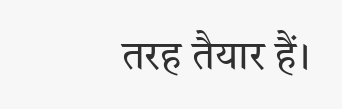तरह तैयार हैं।